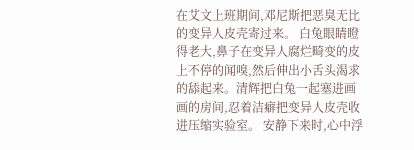在艾文上班期间,邓尼斯把恶臭无比的变异人皮壳寄过来。 白兔眼睛瞪得老大,鼻子在变异人腐烂畸变的皮上不停的闻嗅,然后伸出小舌头渴求的舔起来。清辉把白兔一起塞进画画的房间,忍着洁癖把变异人皮壳收进压缩实验室。 安静下来时,心中浮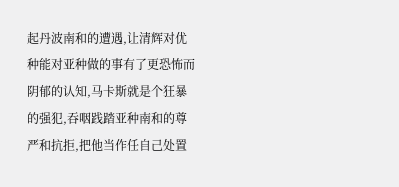起丹波南和的遭遇,让清辉对优种能对亚种做的事有了更恐怖而阴郁的认知,马卡斯就是个狂暴的强犯,吞咽践踏亚种南和的尊严和抗拒,把他当作任自己处置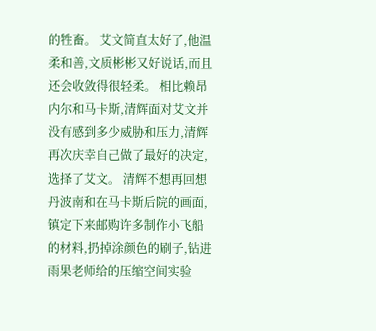的牲畜。 艾文简直太好了,他温柔和善,文质彬彬又好说话,而且还会收敛得很轻柔。 相比赖昂内尔和马卡斯,清辉面对艾文并没有感到多少威胁和压力,清辉再次庆幸自己做了最好的决定,选择了艾文。 清辉不想再回想丹波南和在马卡斯后院的画面,镇定下来邮购许多制作小飞船的材料,扔掉涂颜色的刷子,钻进雨果老师给的压缩空间实验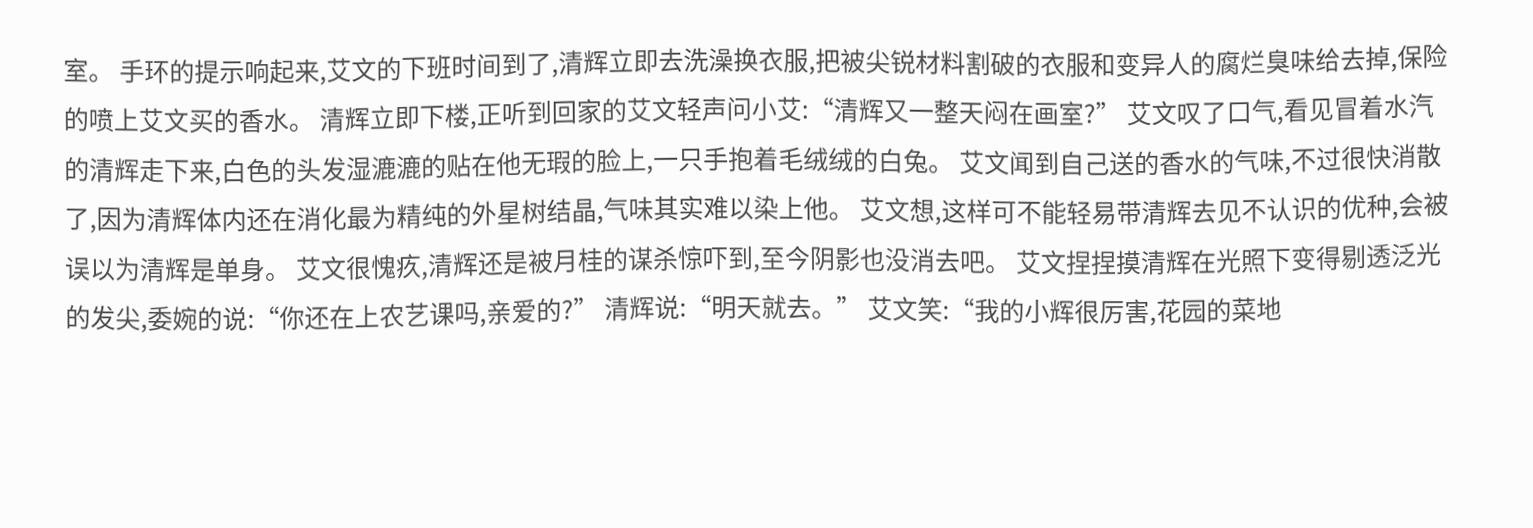室。 手环的提示响起来,艾文的下班时间到了,清辉立即去洗澡换衣服,把被尖锐材料割破的衣服和变异人的腐烂臭味给去掉,保险的喷上艾文买的香水。 清辉立即下楼,正听到回家的艾文轻声问小艾:“清辉又一整天闷在画室?” 艾文叹了口气,看见冒着水汽的清辉走下来,白色的头发湿漉漉的贴在他无瑕的脸上,一只手抱着毛绒绒的白兔。 艾文闻到自己送的香水的气味,不过很快消散了,因为清辉体内还在消化最为精纯的外星树结晶,气味其实难以染上他。 艾文想,这样可不能轻易带清辉去见不认识的优种,会被误以为清辉是单身。 艾文很愧疚,清辉还是被月桂的谋杀惊吓到,至今阴影也没消去吧。 艾文捏捏摸清辉在光照下变得剔透泛光的发尖,委婉的说:“你还在上农艺课吗,亲爱的?” 清辉说:“明天就去。” 艾文笑:“我的小辉很厉害,花园的菜地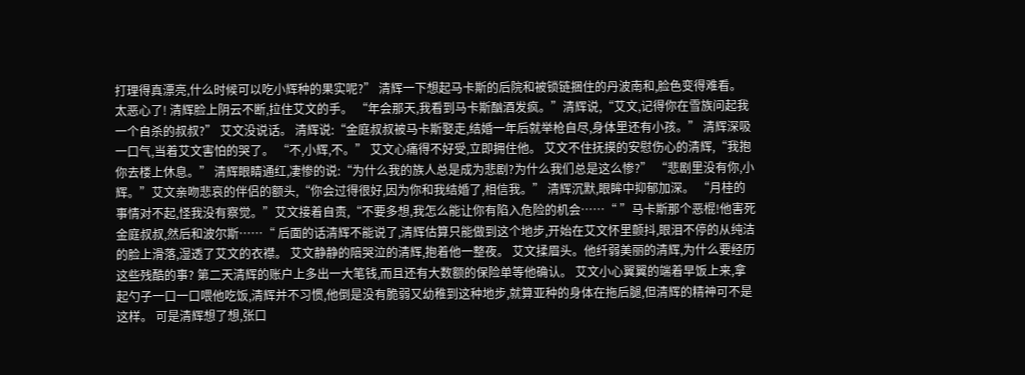打理得真漂亮,什么时候可以吃小辉种的果实呢?” 清辉一下想起马卡斯的后院和被锁链捆住的丹波南和,脸色变得难看。 太恶心了! 清辉脸上阴云不断,拉住艾文的手。 “年会那天,我看到马卡斯酗酒发疯。”清辉说,“艾文,记得你在雪族问起我一个自杀的叔叔?” 艾文没说话。 清辉说:“金庭叔叔被马卡斯娶走,结婚一年后就举枪自尽,身体里还有小孩。” 清辉深吸一口气,当着艾文害怕的哭了。 “不,小辉,不。” 艾文心痛得不好受,立即拥住他。 艾文不住抚摸的安慰伤心的清辉,“我抱你去楼上休息。” 清辉眼睛通红,凄惨的说:“为什么我的族人总是成为悲剧?为什么我们总是这么惨?” “悲剧里没有你,小辉。”艾文亲吻悲哀的伴侣的额头,“你会过得很好,因为你和我结婚了,相信我。” 清辉沉默,眼眸中抑郁加深。 “月桂的事情对不起,怪我没有察觉。”艾文接着自责,“不要多想,我怎么能让你有陷入危险的机会……“ ”马卡斯那个恶棍!他害死金庭叔叔,然后和波尔斯……“ 后面的话清辉不能说了,清辉估算只能做到这个地步,开始在艾文怀里颤抖,眼泪不停的从纯洁的脸上滑落,湿透了艾文的衣襟。 艾文静静的陪哭泣的清辉,抱着他一整夜。 艾文揉眉头。他纤弱美丽的清辉,为什么要经历这些残酷的事? 第二天清辉的账户上多出一大笔钱,而且还有大数额的保险单等他确认。 艾文小心翼翼的端着早饭上来,拿起勺子一口一口喂他吃饭,清辉并不习惯,他倒是没有脆弱又幼稚到这种地步,就算亚种的身体在拖后腿,但清辉的精神可不是这样。 可是清辉想了想,张口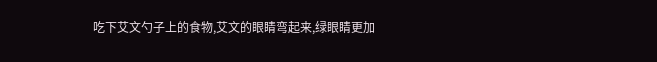吃下艾文勺子上的食物,艾文的眼睛弯起来,绿眼睛更加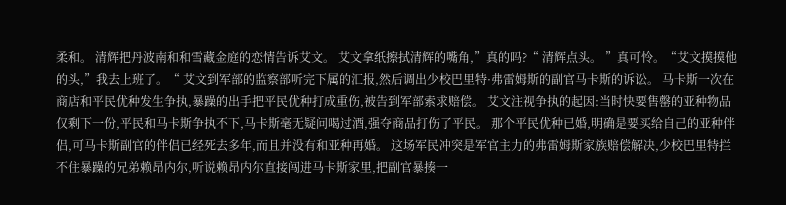柔和。 清辉把丹波南和和雪藏金庭的恋情告诉艾文。 艾文拿纸擦拭清辉的嘴角,”真的吗?“ 清辉点头。 ”真可怜。“艾文摸摸他的头,”我去上班了。“ 艾文到军部的监察部听完下属的汇报,然后调出少校巴里特·弗雷姆斯的副官马卡斯的诉讼。 马卡斯一次在商店和平民优种发生争执,暴躁的出手把平民优种打成重伤,被告到军部索求赔偿。 艾文注视争执的起因:当时快要售罄的亚种物品仅剩下一份,平民和马卡斯争执不下,马卡斯毫无疑问喝过酒,强夺商品打伤了平民。 那个平民优种已婚,明确是要买给自己的亚种伴侣,可马卡斯副官的伴侣已经死去多年,而且并没有和亚种再婚。 这场军民冲突是军官主力的弗雷姆斯家族赔偿解决,少校巴里特拦不住暴躁的兄弟赖昂内尔,听说赖昂内尔直接闯进马卡斯家里,把副官暴揍一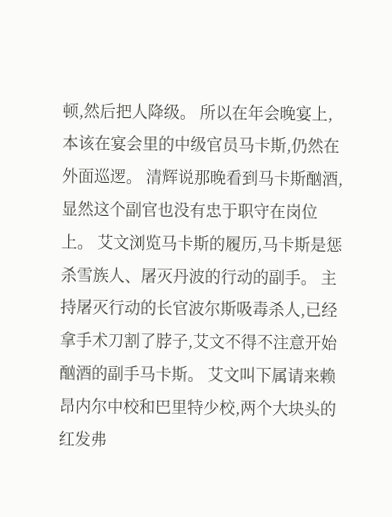顿,然后把人降级。 所以在年会晚宴上,本该在宴会里的中级官员马卡斯,仍然在外面巡逻。 清辉说那晚看到马卡斯酗酒,显然这个副官也没有忠于职守在岗位上。 艾文浏览马卡斯的履历,马卡斯是惩杀雪族人、屠灭丹波的行动的副手。 主持屠灭行动的长官波尔斯吸毒杀人,已经拿手术刀割了脖子,艾文不得不注意开始酗酒的副手马卡斯。 艾文叫下属请来赖昂内尔中校和巴里特少校,两个大块头的红发弗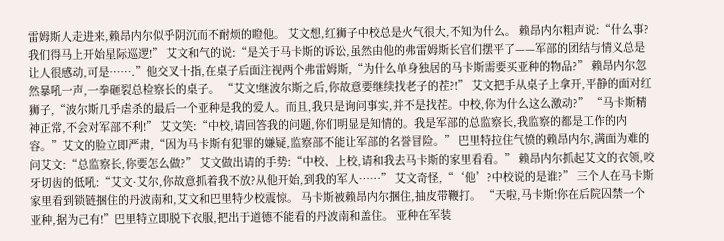雷姆斯人走进来,赖昂内尔似乎阴沉而不耐烦的瞪他。 艾文想,红狮子中校总是火气很大,不知为什么。 赖昂内尔粗声说:“什么事?我们得马上开始星际巡逻!” 艾文和气的说:“是关于马卡斯的诉讼,虽然由他的弗雷姆斯长官们摆平了——军部的团结与情义总是让人很感动,可是…….”他交叉十指,在桌子后面注视两个弗雷姆斯,“为什么单身独居的马卡斯需要买亚种的物品?” 赖昂内尔忽然暴吼一声,一拳砸裂总检察长的桌子。 “艾文!继波尔斯之后,你故意要继续找老子的茬?!” 艾文把手从桌子上拿开,平静的面对红狮子,“波尔斯几乎虐杀的最后一个亚种是我的爱人。而且,我只是询问事实,并不是找茬。中校,你为什么这么激动?” “马卡斯精神正常,不会对军部不利!” 艾文笑:“中校,请回答我的问题,你们明显是知情的。我是军部的总监察长,我监察的都是工作的内容。”艾文的脸立即严肃,“因为马卡斯有犯罪的嫌疑,监察部不能让军部的名誉冒险。” 巴里特拉住气愤的赖昂内尔,满面为难的问艾文:“总监察长,你要怎么做?” 艾文做出请的手势:“中校、上校,请和我去马卡斯的家里看看。” 赖昂内尔抓起艾文的衣领,咬牙切齿的低吼:“艾文·艾尔,你故意抓着我不放?从他开始,到我的军人……” 艾文奇怪,“‘他’?中校说的是谁?” 三个人在马卡斯家里看到锁链捆住的丹波南和,艾文和巴里特少校震惊。 马卡斯被赖昂内尔捆住,抽皮带鞭打。 “天啦,马卡斯!你在后院囚禁一个亚种,据为己有!”巴里特立即脱下衣服,把出于道德不能看的丹波南和盖住。 亚种在军装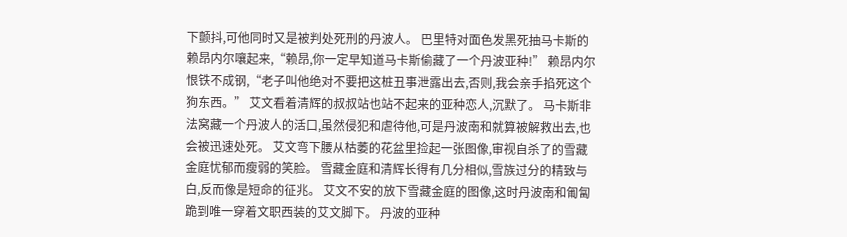下颤抖,可他同时又是被判处死刑的丹波人。 巴里特对面色发黑死抽马卡斯的赖昂内尔嚷起来,“赖昂,你一定早知道马卡斯偷藏了一个丹波亚种!” 赖昂内尔恨铁不成钢,“老子叫他绝对不要把这桩丑事泄露出去,否则,我会亲手掐死这个狗东西。” 艾文看着清辉的叔叔站也站不起来的亚种恋人,沉默了。 马卡斯非法窝藏一个丹波人的活口,虽然侵犯和虐待他,可是丹波南和就算被解救出去,也会被迅速处死。 艾文弯下腰从枯萎的花盆里捡起一张图像,审视自杀了的雪藏金庭忧郁而瘦弱的笑脸。 雪藏金庭和清辉长得有几分相似,雪族过分的精致与白,反而像是短命的征兆。 艾文不安的放下雪藏金庭的图像,这时丹波南和匍匐跪到唯一穿着文职西装的艾文脚下。 丹波的亚种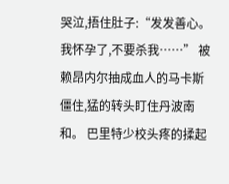哭泣,捂住肚子:“发发善心。我怀孕了,不要杀我……” 被赖昂内尔抽成血人的马卡斯僵住,猛的转头盯住丹波南和。 巴里特少校头疼的揉起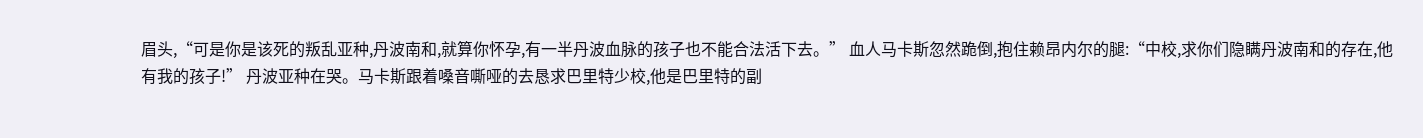眉头,“可是你是该死的叛乱亚种,丹波南和,就算你怀孕,有一半丹波血脉的孩子也不能合法活下去。” 血人马卡斯忽然跪倒,抱住赖昂内尔的腿:“中校,求你们隐瞒丹波南和的存在,他有我的孩子!” 丹波亚种在哭。马卡斯跟着嗓音嘶哑的去恳求巴里特少校,他是巴里特的副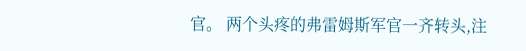官。 两个头疼的弗雷姆斯军官一齐转头,注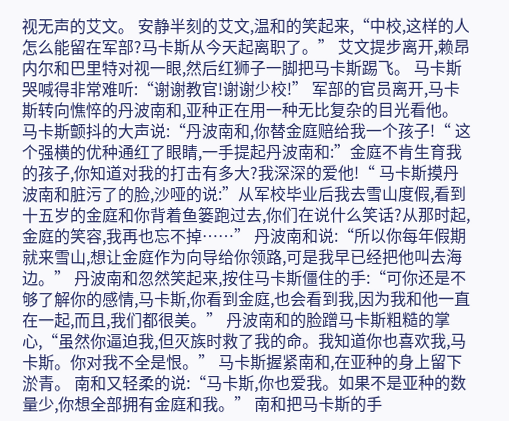视无声的艾文。 安静半刻的艾文,温和的笑起来,“中校,这样的人怎么能留在军部?马卡斯从今天起离职了。” 艾文提步离开,赖昂内尔和巴里特对视一眼,然后红狮子一脚把马卡斯踢飞。 马卡斯哭喊得非常难听:“谢谢教官!谢谢少校!” 军部的官员离开,马卡斯转向憔悴的丹波南和,亚种正在用一种无比复杂的目光看他。 马卡斯颤抖的大声说:“丹波南和,你替金庭赔给我一个孩子!“ 这个强横的优种通红了眼睛,一手提起丹波南和:”金庭不肯生育我的孩子,你知道对我的打击有多大?我深深的爱他!“ 马卡斯摸丹波南和脏污了的脸,沙哑的说:”从军校毕业后我去雪山度假,看到十五岁的金庭和你背着鱼篓跑过去,你们在说什么笑话?从那时起,金庭的笑容,我再也忘不掉……” 丹波南和说:“所以你每年假期就来雪山,想让金庭作为向导给你领路,可是我早已经把他叫去海边。” 丹波南和忽然笑起来,按住马卡斯僵住的手:“可你还是不够了解你的感情,马卡斯,你看到金庭,也会看到我,因为我和他一直在一起,而且,我们都很美。” 丹波南和的脸蹭马卡斯粗糙的掌心,“虽然你逼迫我,但灭族时救了我的命。我知道你也喜欢我,马卡斯。你对我不全是恨。” 马卡斯握紧南和,在亚种的身上留下淤青。 南和又轻柔的说:“马卡斯,你也爱我。如果不是亚种的数量少,你想全部拥有金庭和我。” 南和把马卡斯的手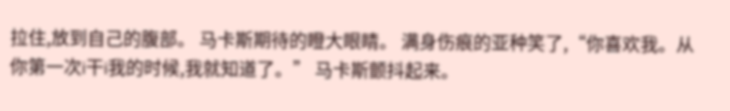拉住,放到自己的腹部。 马卡斯期待的瞪大眼睛。 满身伤痕的亚种笑了,“你喜欢我。从你第一次i干i我的时候,我就知道了。” 马卡斯颤抖起来。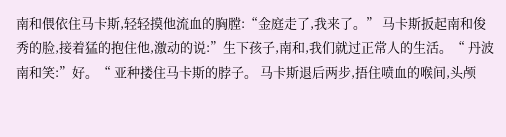南和偎依住马卡斯,轻轻摸他流血的胸膛:“金庭走了,我来了。” 马卡斯扳起南和俊秀的脸,接着猛的抱住他,激动的说:”生下孩子,南和,我们就过正常人的生活。“ 丹波南和笑:”好。“ 亚种搂住马卡斯的脖子。 马卡斯退后两步,捂住喷血的喉间,头颅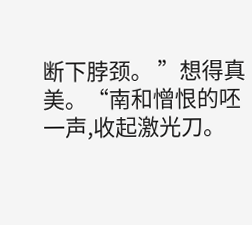断下脖颈。 ”想得真美。“南和憎恨的呸一声,收起激光刀。